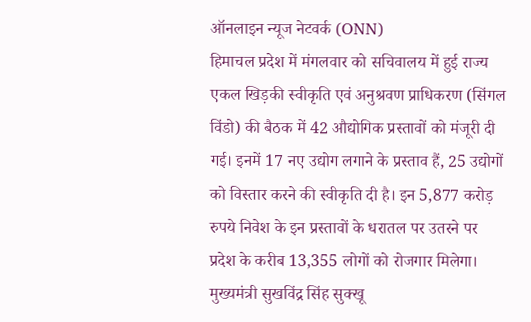ऑनलाइन न्यूज नेटवर्क (ONN)
हिमाचल प्रदेश में मंगलवार को सचिवालय में हुई राज्य एकल खिड़की स्वीकृति एवं अनुश्रवण प्राधिकरण (सिंगल विंडो) की बैठक में 42 औद्योगिक प्रस्तावों को मंजूरी दी गई। इनमें 17 नए उद्योग लगाने के प्रस्ताव हैं, 25 उद्योगों को विस्तार करने की स्वीकृति दी है। इन 5,877 करोड़ रुपये निवेश के इन प्रस्तावों के धरातल पर उतरने पर प्रदेश के करीब 13,355 लोगों को रोजगार मिलेगा। मुख्यमंत्री सुखविंद्र सिंह सुक्खू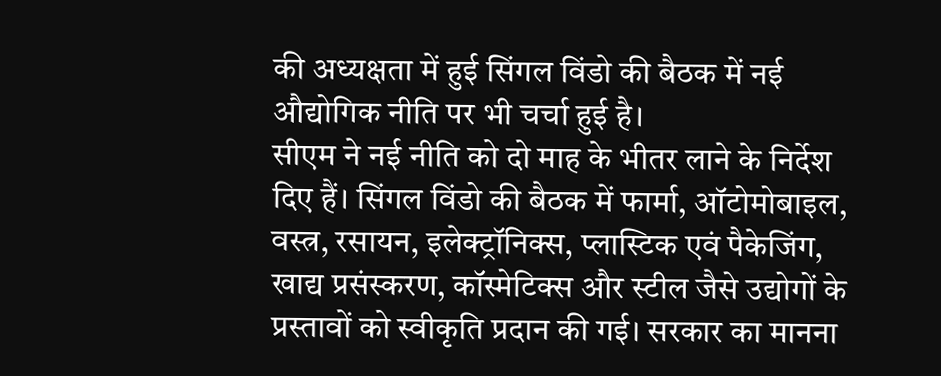की अध्यक्षता में हुई सिंगल विंडो की बैठक में नई औद्योगिक नीति पर भी चर्चा हुई है।
सीएम ने नई नीति को दो माह के भीतर लाने के निर्देश दिए हैं। सिंगल विंडो की बैठक में फार्मा, ऑटोमोबाइल, वस्त्र, रसायन, इलेक्ट्रॉनिक्स, प्लास्टिक एवं पैकेजिंग, खाद्य प्रसंस्करण, कॉस्मेटिक्स और स्टील जैसे उद्योगों के प्रस्तावों को स्वीकृति प्रदान की गई। सरकार का मानना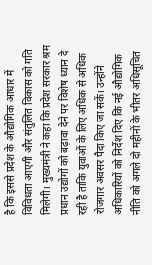है कि इससे प्रदेश के औद्योगिक आधार में विविधता आएगी और संतुलित विकास को गति मिलेगी। मुख्यमंत्री ने कहा कि प्रदेश सरकार श्रम प्रधान उद्योगों को बढ़ावा देने पर विशेष ध्यान दे रही है ताकि युवाओं के लिए अधिक से अधिक रोजगार अवसर पैदा किए जा सकें। उन्होंने अधिकारियों को निर्देश दिए कि नई औद्योगिक नीति को अगले दो महीनों के भीतर अधिसूचित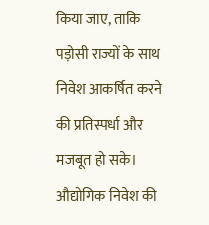किया जाए, ताकि पड़ोसी राज्यों के साथ निवेश आकर्षित करने की प्रतिस्पर्धा और मजबूत हो सके।
औद्योगिक निवेश की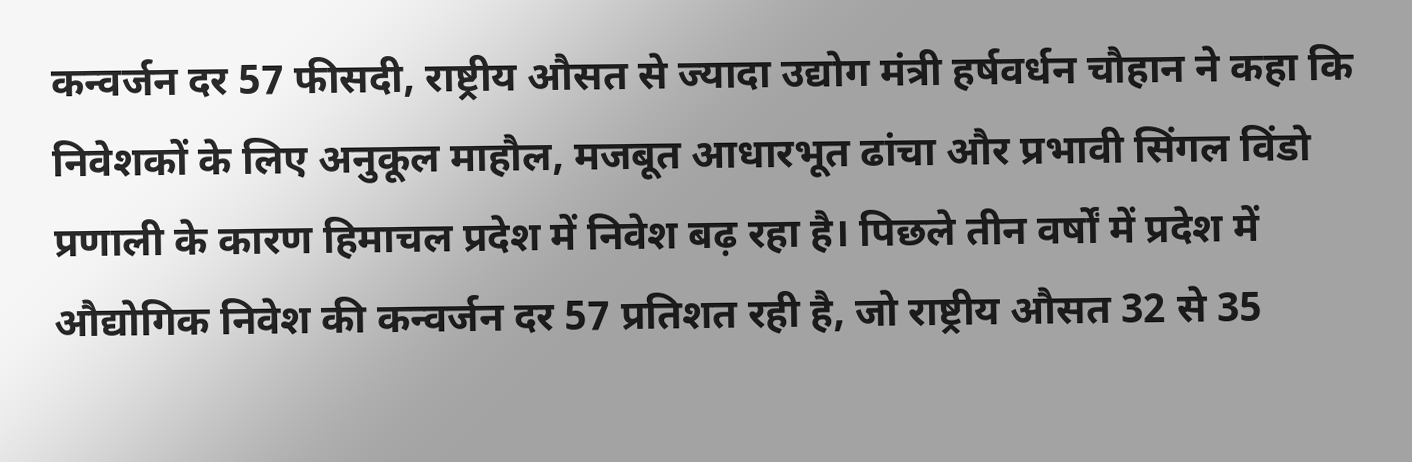कन्वर्जन दर 57 फीसदी, राष्ट्रीय औसत से ज्यादा उद्योग मंत्री हर्षवर्धन चौहान ने कहा कि निवेशकों के लिए अनुकूल माहौल, मजबूत आधारभूत ढांचा और प्रभावी सिंगल विंडो प्रणाली के कारण हिमाचल प्रदेश में निवेश बढ़ रहा है। पिछले तीन वर्षों में प्रदेश में औद्योगिक निवेश की कन्वर्जन दर 57 प्रतिशत रही है, जो राष्ट्रीय औसत 32 से 35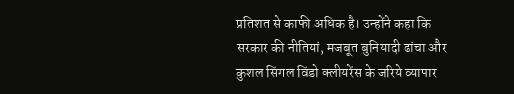प्रतिशत से काफी अधिक है। उन्होंने कहा कि सरकार की नीतियां, मजबूत बुनियादी ढांचा और कुशल सिंगल विंडो क्लीयरेंस के जरिये व्यापार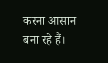करना आसान बना रहे हैं।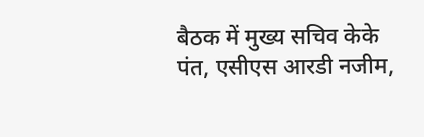बैठक में मुख्य सचिव केके पंत, एसीएस आरडी नजीम,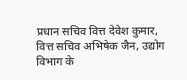प्रधान सचिव वित्त देवेश कुमार, वित्त सचिव अभिषेक जैन, उद्योग विभाग के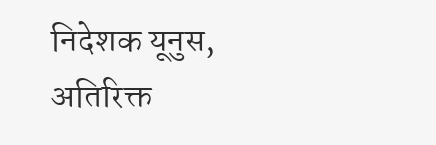निदेशक यूनुस, अतिरिक्त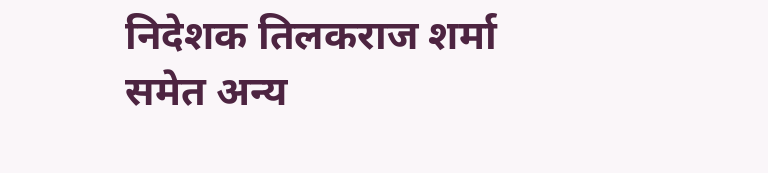निदेशक तिलकराज शर्मा समेत अन्य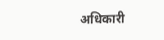अधिकारी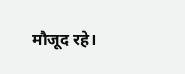मौजूद रहे।